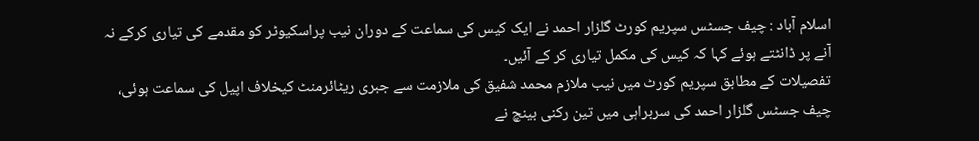اسلام آباد : چیف جسٹس سپریم کورٹ گلزار احمد نے ایک کیس کی سماعت کے دوران نیب پراسکیوٹر کو مقدمے کی تیاری کرکے نہ آنے پر ڈانٹتے ہوئے کہا کہ کیس کی مکمل تیاری کر کے آئیں۔
تفصیلات کے مطابق سپریم کورٹ میں نیب ملازم محمد شفیق کی ملازمت سے جبری ریٹائرمنٹ کیخلاف اپیل کی سماعت ہوئی، چیف جسٹس گلزار احمد کی سربراہی میں تین رکنی بینچ نے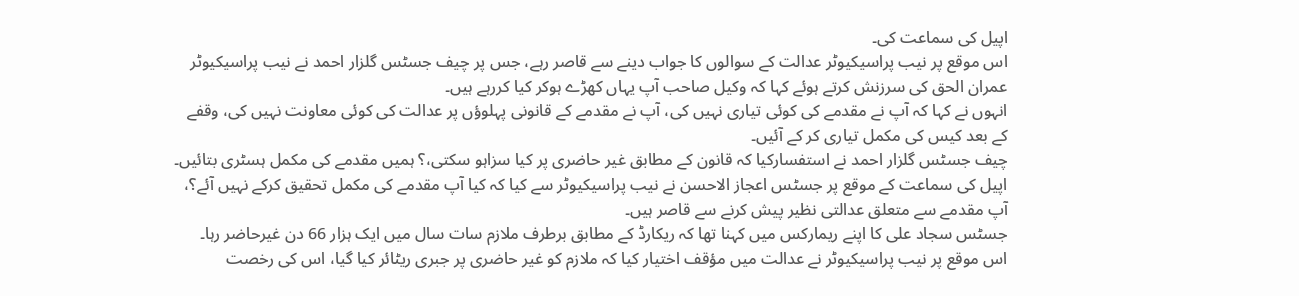اپیل کی سماعت کی۔
اس موقع پر نیب پراسیکیوٹر عدالت کے سوالوں کا جواب دینے سے قاصر رہے، جس پر چیف جسٹس گلزار احمد نے نیب پراسیکیوٹر عمران الحق کی سرزنش کرتے ہوئے کہا کہ وکیل صاحب آپ یہاں کھڑے ہوکر کیا کررہے ہیں۔
انہوں نے کہا کہ آپ نے مقدمے کی کوئی تیاری نہیں کی، آپ نے مقدمے کے قانونی پہلوؤں پر عدالت کی کوئی معاونت نہیں کی، وقفے کے بعد کیس کی مکمل تیاری کر کے آئیں۔
چیف جسٹس گلزار احمد نے استفسارکیا کہ قانون کے مطابق غیر حاضری پر کیا سزاہو سکتی،؟ ہمیں مقدمے کی مکمل ہسٹری بتائیں۔
اپیل کی سماعت کے موقع پر جسٹس اعجاز الاحسن نے نیب پراسیکیوٹر سے کیا کہ کیا آپ مقدمے کی مکمل تحقیق کرکے نہیں آئے؟، آپ مقدمے سے متعلق عدالتی نظیر پیش کرنے سے قاصر ہیں۔
جسٹس سجاد علی کا اپنے ریمارکس میں کہنا تھا کہ ریکارڈ کے مطابق برطرف ملازم سات سال میں ایک ہزار 66 دن غیرحاضر رہا۔
اس موقع پر نیب پراسیکیوٹر نے عدالت میں مؤقف اختیار کیا کہ ملازم کو غیر حاضری پر جبری ریٹائر کیا گیا، اس کی رخصت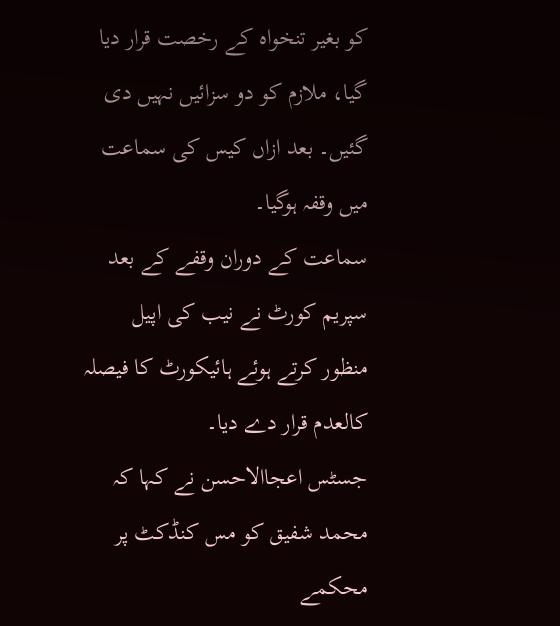کو بغیر تنخواہ کے رخصت قرار دیا گیا، ملازم کو دو سزائیں نہیں دی گئیں۔ بعد ازاں کیس کی سماعت میں وقفہ ہوگیا۔
سماعت کے دوران وقفے کے بعد سپریم کورٹ نے نیب کی اپیل منظور کرتے ہوئے ہائیکورٹ کا فیصلہ کالعدم قرار دے دیا۔
جسٹس اعجاالاحسن نے کہا کہ محمد شفیق کو مس کنڈکٹ پر محکمے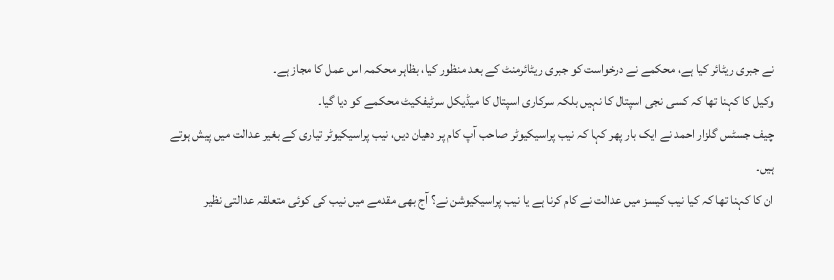نے جبری ریٹائر کیا ہے، محکمے نے درخواست کو جبری ریٹائرمنٹ کے بعد منظور کیا، بظاہر محکمہ اس عمل کا مجاز ہے۔
وکیل کا کہنا تھا کہ کسی نجی اسپتال کا نہیں بلکہ سرکاری اسپتال کا میڈیکل سرٹیفکیٹ محکمے کو دیا گیا۔
چیف جسٹس گلزار احمد نے ایک بار پھر کہا کہ نیب پراسیکیوٹر صاحب آپ کام پر دھیان دیں، نیب پراسیکیوٹر تیاری کے بغیر عدالت میں پیش ہوتے ہیں۔
ان کا کہنا تھا کہ کیا نیب کیسز میں عدالت نے کام کرنا ہے یا نیب پراسیکیوشن نے؟ آج بھی مقدمے میں نیب کی کوئی متعلقہ عدالتی نظیر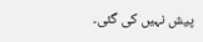پیش نہیں کی گئی۔